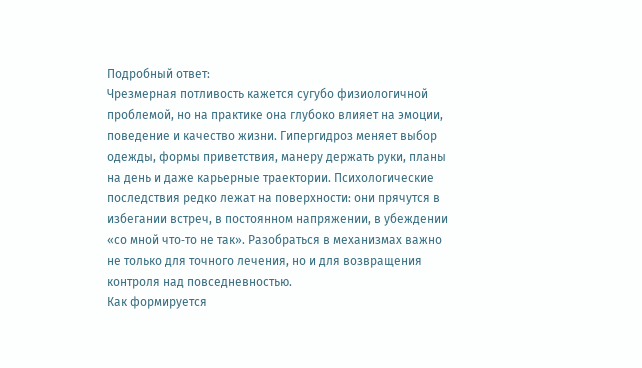Подробный ответ:
Чрезмерная потливость кажется сугубо физиологичной проблемой, но на практике она глубоко влияет на эмоции, поведение и качество жизни. Гипергидроз меняет выбор одежды, формы приветствия, манеру держать руки, планы на день и даже карьерные траектории. Психологические последствия редко лежат на поверхности: они прячутся в избегании встреч, в постоянном напряжении, в убеждении «со мной что‑то не так». Разобраться в механизмах важно не только для точного лечения, но и для возвращения контроля над повседневностью.
Как формируется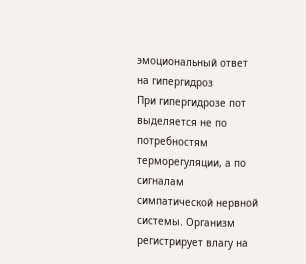эмоциональный ответ на гипергидроз
При гипергидрозе пот выделяется не по потребностям терморегуляции, а по сигналам симпатической нервной системы. Организм регистрирует влагу на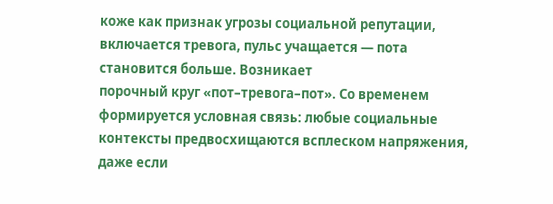коже как признак угрозы социальной репутации, включается тревога, пульс учащается — пота становится больше. Возникает
порочный круг «пот–тревога–пот». Со временем формируется условная связь: любые социальные контексты предвосхищаются всплеском напряжения, даже если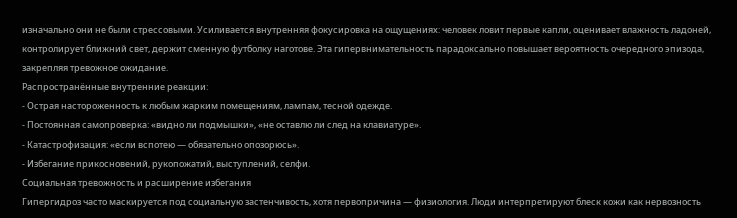изначально они не были стрессовыми. Усиливается внутренняя фокусировка на ощущениях: человек ловит первые капли, оценивает влажность ладоней, контролирует ближний свет, держит сменную футболку наготове. Эта гипервнимательность парадоксально повышает вероятность очередного эпизода, закрепляя тревожное ожидание.
Распространённые внутренние реакции:
- Острая настороженность к любым жарким помещениям, лампам, тесной одежде.
- Постоянная самопроверка: «видно ли подмышки», «не оставлю ли след на клавиатуре».
- Катастрофизация: «если вспотею — обязательно опозорюсь».
- Избегание прикосновений, рукопожатий, выступлений, селфи.
Социальная тревожность и расширение избегания
Гипергидроз часто маскируется под социальную застенчивость, хотя первопричина — физиология. Люди интерпретируют блеск кожи как нервозность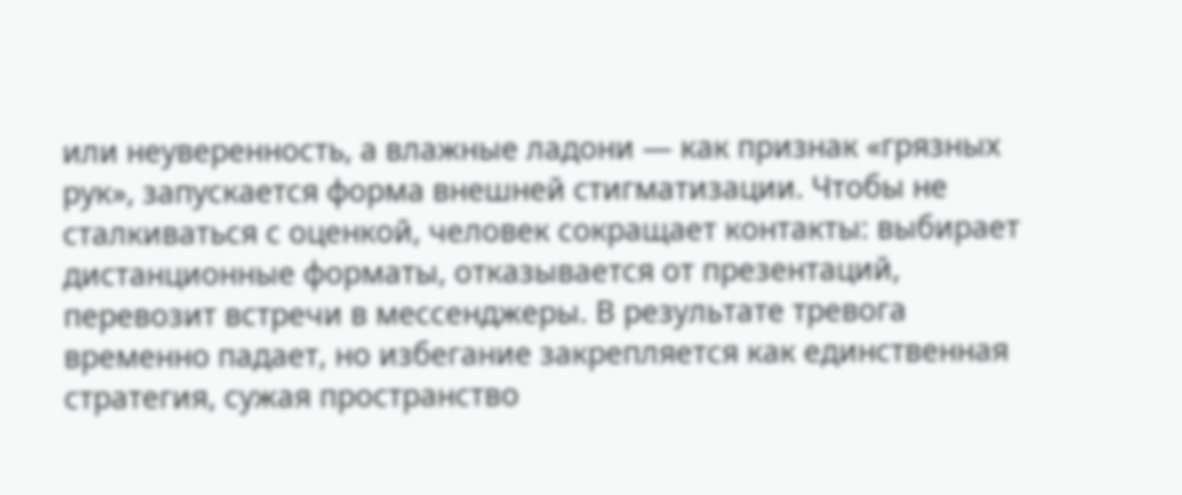или неуверенность, а влажные ладони — как признак «грязных рук», запускается форма внешней стигматизации. Чтобы не сталкиваться с оценкой, человек сокращает контакты: выбирает дистанционные форматы, отказывается от презентаций, перевозит встречи в мессенджеры. В результате тревога временно падает, но избегание закрепляется как единственная стратегия, сужая пространство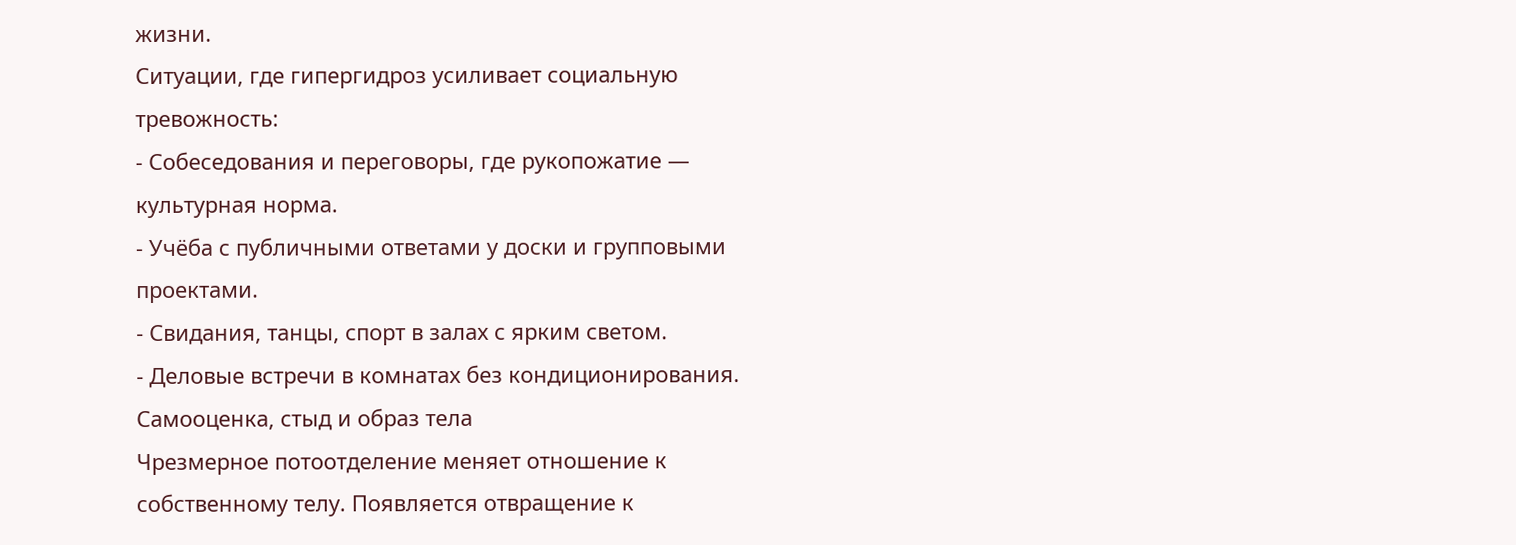жизни.
Ситуации, где гипергидроз усиливает социальную тревожность:
- Собеседования и переговоры, где рукопожатие — культурная норма.
- Учёба с публичными ответами у доски и групповыми проектами.
- Свидания, танцы, спорт в залах с ярким светом.
- Деловые встречи в комнатах без кондиционирования.
Самооценка, стыд и образ тела
Чрезмерное потоотделение меняет отношение к собственному телу. Появляется отвращение к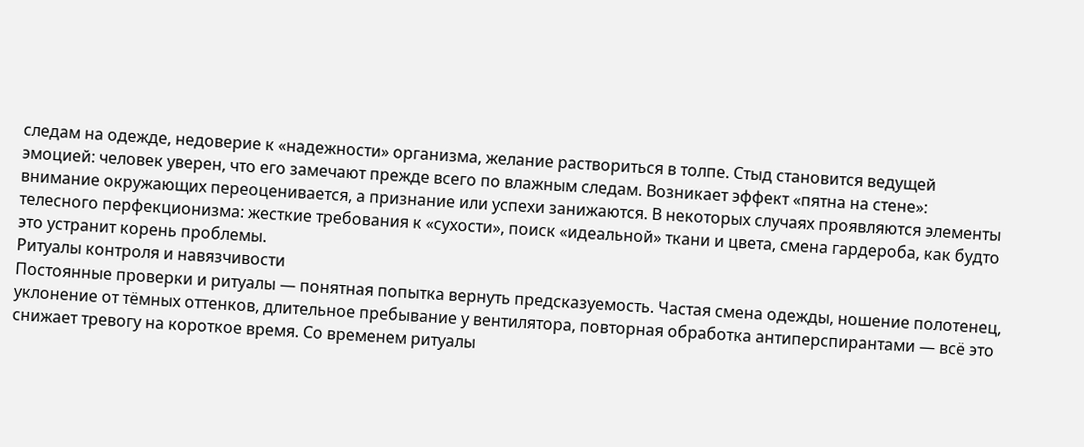следам на одежде, недоверие к «надежности» организма, желание раствориться в толпе. Стыд становится ведущей эмоцией: человек уверен, что его замечают прежде всего по влажным следам. Возникает эффект «пятна на стене»: внимание окружающих переоценивается, а признание или успехи занижаются. В некоторых случаях проявляются элементы телесного перфекционизма: жесткие требования к «сухости», поиск «идеальной» ткани и цвета, смена гардероба, как будто это устранит корень проблемы.
Ритуалы контроля и навязчивости
Постоянные проверки и ритуалы — понятная попытка вернуть предсказуемость. Частая смена одежды, ношение полотенец, уклонение от тёмных оттенков, длительное пребывание у вентилятора, повторная обработка антиперспирантами — всё это снижает тревогу на короткое время. Со временем ритуалы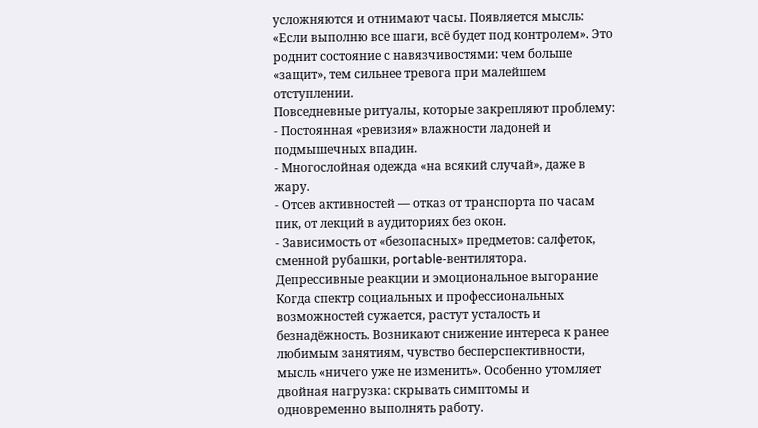усложняются и отнимают часы. Появляется мысль: «Если выполню все шаги, всё будет под контролем». Это роднит состояние с навязчивостями: чем больше «защит», тем сильнее тревога при малейшем отступлении.
Повседневные ритуалы, которые закрепляют проблему:
- Постоянная «ревизия» влажности ладоней и подмышечных впадин.
- Многослойная одежда «на всякий случай», даже в жару.
- Отсев активностей — отказ от транспорта по часам пик, от лекций в аудиториях без окон.
- Зависимость от «безопасных» предметов: салфеток, сменной рубашки, portable‑вентилятора.
Депрессивные реакции и эмоциональное выгорание
Когда спектр социальных и профессиональных возможностей сужается, растут усталость и безнадёжность. Возникают снижение интереса к ранее любимым занятиям, чувство бесперспективности, мысль «ничего уже не изменить». Особенно утомляет двойная нагрузка: скрывать симптомы и одновременно выполнять работу.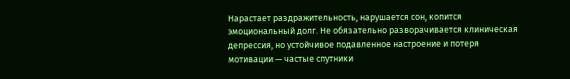Нарастает раздражительность, нарушается сон, копится эмоциональный долг. Не обязательно разворачивается клиническая депрессия, но устойчивое подавленное настроение и потеря мотивации — частые спутники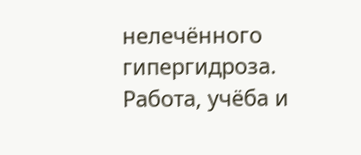нелечённого гипергидроза.
Работа, учёба и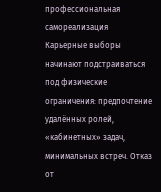профессиональная самореализация
Карьерные выборы начинают подстраиваться под физические ограничения: предпочтение удалённых ролей, «кабинетных» задач, минимальных встреч. Отказ от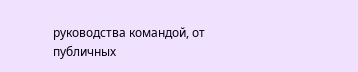руководства командой, от публичных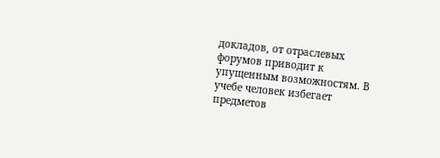докладов, от отраслевых форумов приводит к упущенным возможностям. В учебе человек избегает предметов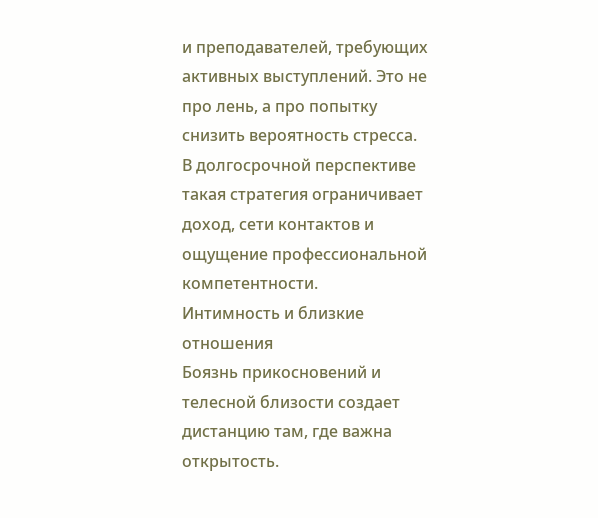и преподавателей, требующих активных выступлений. Это не про лень, а про попытку снизить вероятность стресса. В долгосрочной перспективе такая стратегия ограничивает доход, сети контактов и ощущение профессиональной компетентности.
Интимность и близкие отношения
Боязнь прикосновений и телесной близости создает дистанцию там, где важна открытость.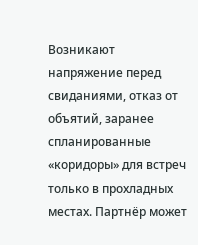Возникают напряжение перед свиданиями, отказ от объятий, заранее спланированные «коридоры» для встреч только в прохладных местах. Партнёр может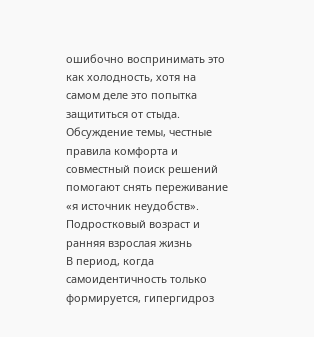ошибочно воспринимать это как холодность, хотя на самом деле это попытка защититься от стыда. Обсуждение темы, честные правила комфорта и совместный поиск решений помогают снять переживание «я источник неудобств».
Подростковый возраст и ранняя взрослая жизнь
В период, когда самоидентичность только формируется, гипергидроз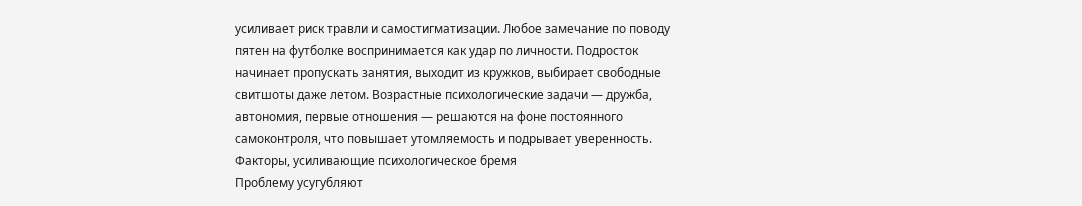усиливает риск травли и самостигматизации. Любое замечание по поводу пятен на футболке воспринимается как удар по личности. Подросток начинает пропускать занятия, выходит из кружков, выбирает свободные свитшоты даже летом. Возрастные психологические задачи — дружба, автономия, первые отношения — решаются на фоне постоянного самоконтроля, что повышает утомляемость и подрывает уверенность.
Факторы, усиливающие психологическое бремя
Проблему усугубляют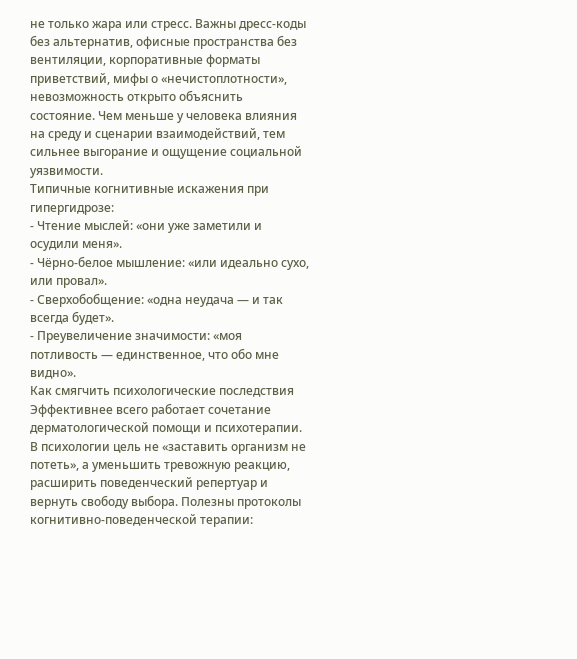не только жара или стресс. Важны дресс‑коды без альтернатив, офисные пространства без вентиляции, корпоративные форматы приветствий, мифы о «нечистоплотности», невозможность открыто объяснить состояние. Чем меньше у человека влияния на среду и сценарии взаимодействий, тем сильнее выгорание и ощущение социальной уязвимости.
Типичные когнитивные искажения при гипергидрозе:
- Чтение мыслей: «они уже заметили и осудили меня».
- Чёрно‑белое мышление: «или идеально сухо, или провал».
- Сверхобобщение: «одна неудача — и так всегда будет».
- Преувеличение значимости: «моя потливость — единственное, что обо мне видно».
Как смягчить психологические последствия
Эффективнее всего работает сочетание дерматологической помощи и психотерапии. В психологии цель не «заставить организм не потеть», а уменьшить тревожную реакцию, расширить поведенческий репертуар и вернуть свободу выбора. Полезны протоколы когнитивно‑поведенческой терапии: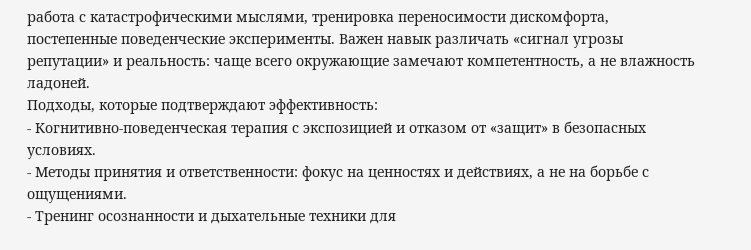работа с катастрофическими мыслями, тренировка переносимости дискомфорта, постепенные поведенческие эксперименты. Важен навык различать «сигнал угрозы репутации» и реальность: чаще всего окружающие замечают компетентность, а не влажность ладоней.
Подходы, которые подтверждают эффективность:
- Когнитивно‑поведенческая терапия с экспозицией и отказом от «защит» в безопасных условиях.
- Методы принятия и ответственности: фокус на ценностях и действиях, а не на борьбе с ощущениями.
- Тренинг осознанности и дыхательные техники для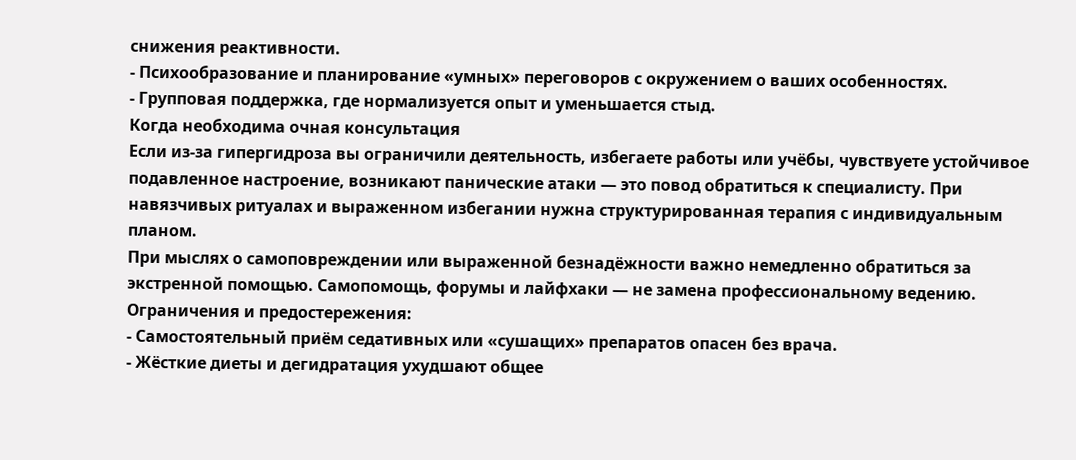снижения реактивности.
- Психообразование и планирование «умных» переговоров с окружением о ваших особенностях.
- Групповая поддержка, где нормализуется опыт и уменьшается стыд.
Когда необходима очная консультация
Если из‑за гипергидроза вы ограничили деятельность, избегаете работы или учёбы, чувствуете устойчивое подавленное настроение, возникают панические атаки — это повод обратиться к специалисту. При навязчивых ритуалах и выраженном избегании нужна структурированная терапия с индивидуальным планом.
При мыслях о самоповреждении или выраженной безнадёжности важно немедленно обратиться за экстренной помощью. Самопомощь, форумы и лайфхаки — не замена профессиональному ведению.
Ограничения и предостережения:
- Самостоятельный приём седативных или «сушащих» препаратов опасен без врача.
- Жёсткие диеты и дегидратация ухудшают общее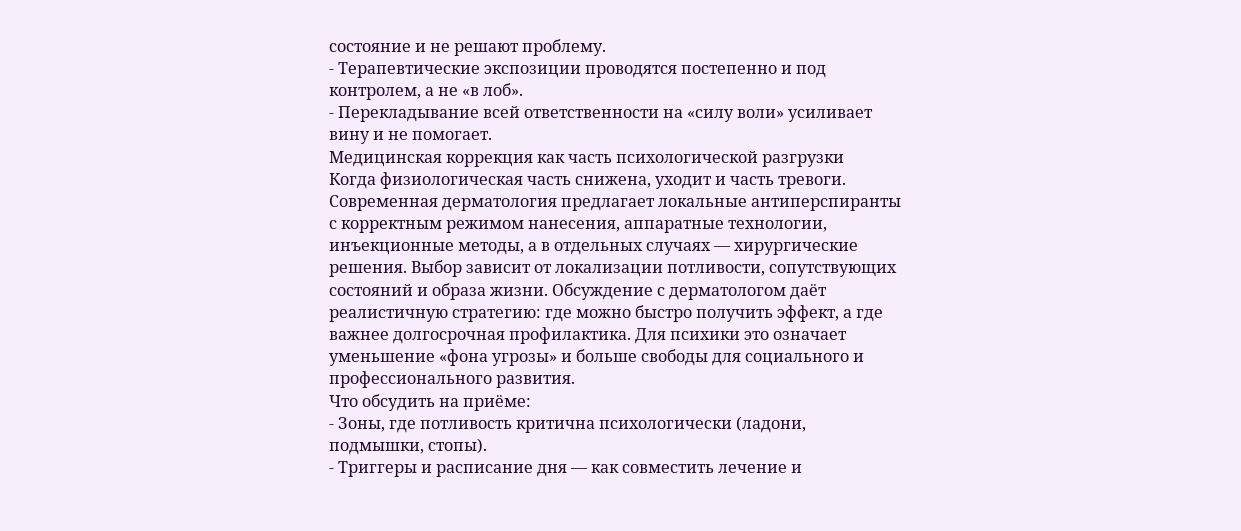состояние и не решают проблему.
- Терапевтические экспозиции проводятся постепенно и под контролем, а не «в лоб».
- Перекладывание всей ответственности на «силу воли» усиливает вину и не помогает.
Медицинская коррекция как часть психологической разгрузки
Когда физиологическая часть снижена, уходит и часть тревоги. Современная дерматология предлагает локальные антиперспиранты с корректным режимом нанесения, аппаратные технологии, инъекционные методы, а в отдельных случаях — хирургические решения. Выбор зависит от локализации потливости, сопутствующих состояний и образа жизни. Обсуждение с дерматологом даёт реалистичную стратегию: где можно быстро получить эффект, а где важнее долгосрочная профилактика. Для психики это означает уменьшение «фона угрозы» и больше свободы для социального и профессионального развития.
Что обсудить на приёме:
- Зоны, где потливость критична психологически (ладони, подмышки, стопы).
- Триггеры и расписание дня — как совместить лечение и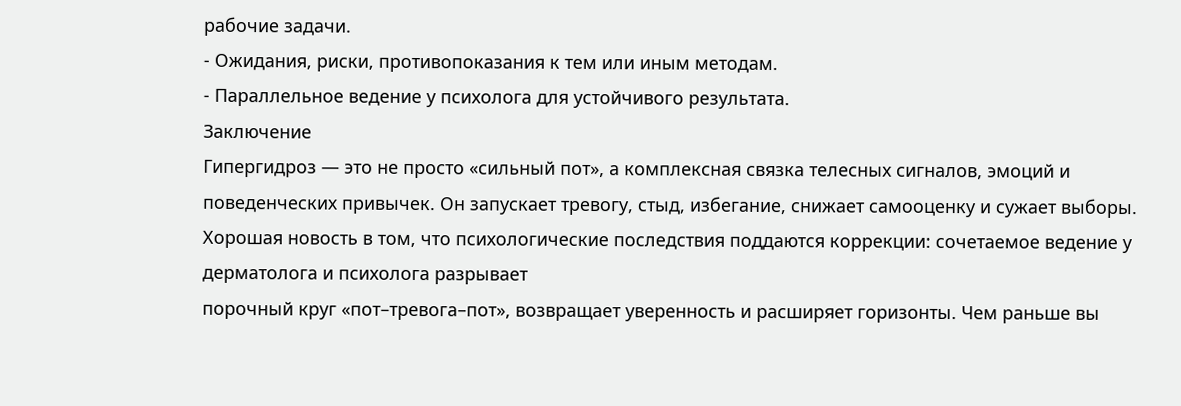рабочие задачи.
- Ожидания, риски, противопоказания к тем или иным методам.
- Параллельное ведение у психолога для устойчивого результата.
Заключение
Гипергидроз — это не просто «сильный пот», а комплексная связка телесных сигналов, эмоций и поведенческих привычек. Он запускает тревогу, стыд, избегание, снижает самооценку и сужает выборы. Хорошая новость в том, что психологические последствия поддаются коррекции: сочетаемое ведение у дерматолога и психолога разрывает
порочный круг «пот–тревога–пот», возвращает уверенность и расширяет горизонты. Чем раньше вы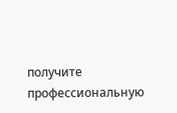получите профессиональную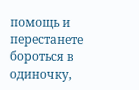помощь и перестанете бороться в одиночку,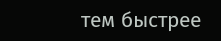тем быстрее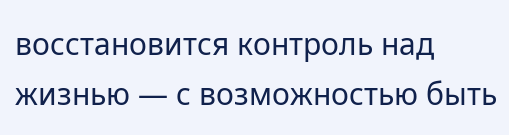восстановится контроль над жизнью — с возможностью быть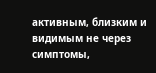активным, близким и видимым не через симптомы,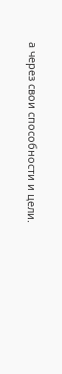а через свои способности и цели.